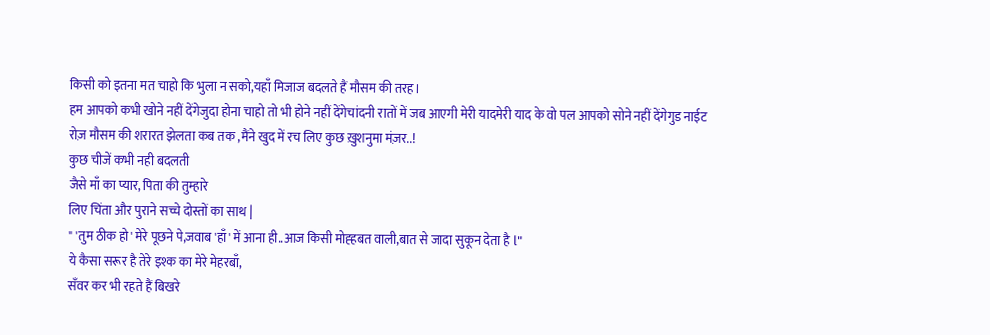किसी को इतना मत चाहो कि भुला न सको,यहाँ मिजाज बदलते हैं मौसम की तरह।
हम आपको कभी खोने नहीं देंगेजुदा होना चाहो तो भी होने नहीं देंगेचांदनी रातों में जब आएगी मेरी यादमेरी याद के वो पल आपको सोने नहीं देंगेगुड नाईट
रोज़ मौसम की शरारत झेलता कब तक ,मैंने खुद में रच लिए कुछ ख़ुशनुमा मंज़र..!
कुछ चीजें कभी नही बदलती
जैसे माँ का प्यार, पिता की तुम्हारे
लिए चिंता और पुराने सच्चे दोस्तों का साथ |
" 'तुम ठीक हो' मेरे पूछने पे,जवाब 'हाँ' में आना ही..आज किसी मोह्हबत वाली,बात से जादा सुकून देता है l"
ये कैसा सरूर है तेरे इश्क का मेरे मेहरबाँ,
सँवर कर भी रहते हैं बिखरे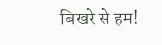बिखरे से हम!